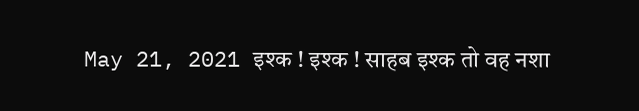May 21, 2021 इश्क ! इश्क ! साहब इश्क तो वह नशा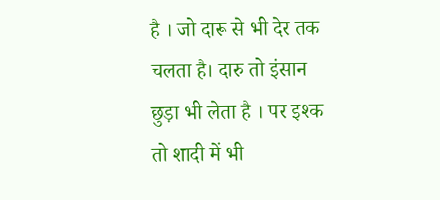है । जो दारू से भी देर तक चलता है। दारु तो इंसान छुड़ा भी लेता है । पर इश्क तो शादी में भी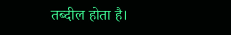तब्दील होता है।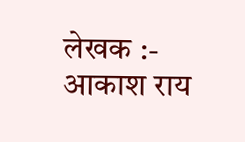लेखक :- आकाश राय